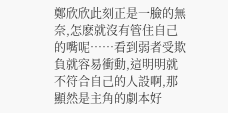鄭欣欣此刻正是一臉的無奈,怎麽就沒有管住自己的嘴呢……看到弱者受欺負就容易衝動,這明明就不符合自己的人設啊,那顯然是主角的劇本好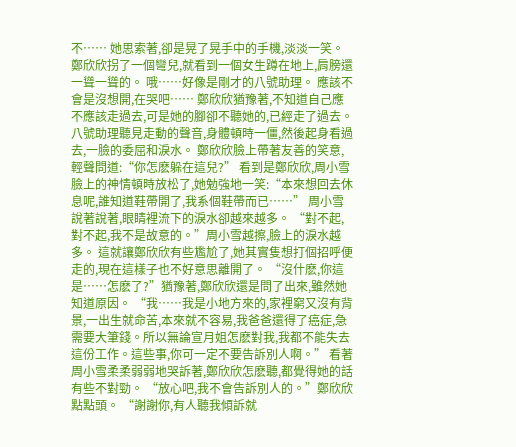不…… 她思索著,卻是晃了晃手中的手機,淡淡一笑。 鄭欣欣拐了一個彎兒,就看到一個女生蹲在地上,肩膀還一聳一聳的。 哦……好像是剛才的八號助理。 應該不會是沒想開,在哭吧…… 鄭欣欣猶豫著,不知道自己應不應該走過去,可是她的腳卻不聽她的,已經走了過去。 八號助理聽見走動的聲音,身體頓時一僵,然後起身看過去,一臉的委屈和淚水。 鄭欣欣臉上帶著友善的笑意,輕聲問道:“你怎麽躲在這兒?” 看到是鄭欣欣,周小雪臉上的神情頓時放松了,她勉強地一笑:“本來想回去休息呢,誰知道鞋帶開了,我系個鞋帶而已……” 周小雪說著說著,眼睛裡流下的淚水卻越來越多。 “對不起,對不起,我不是故意的。”周小雪越擦,臉上的淚水越多。 這就讓鄭欣欣有些尷尬了,她其實隻想打個招呼便走的,現在這樣子也不好意思離開了。 “沒什麽,你這是……怎麽了?”猶豫著,鄭欣欣還是問了出來,雖然她知道原因。 “我……我是小地方來的,家裡窮又沒有背景,一出生就命苦,本來就不容易,我爸爸還得了癌症,急需要大筆錢。所以無論宣月姐怎麽對我,我都不能失去這份工作。這些事,你可一定不要告訴別人啊。” 看著周小雪柔柔弱弱地哭訴著,鄭欣欣怎麽聽,都覺得她的話有些不對勁。 “放心吧,我不會告訴別人的。”鄭欣欣點點頭。 “謝謝你,有人聽我傾訴就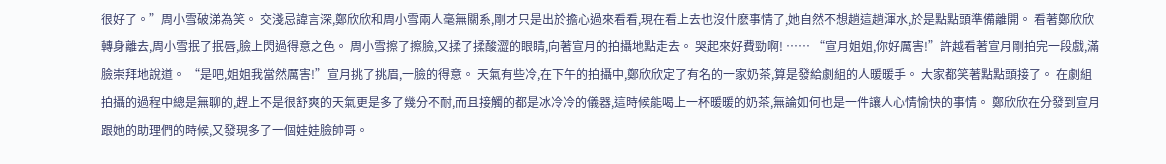很好了。”周小雪破涕為笑。 交淺忌諱言深,鄭欣欣和周小雪兩人毫無關系,剛才只是出於擔心過來看看,現在看上去也沒什麽事情了,她自然不想趟這趟渾水,於是點點頭準備離開。 看著鄭欣欣轉身離去,周小雪抿了抿唇,臉上閃過得意之色。 周小雪擦了擦臉,又揉了揉酸澀的眼睛,向著宣月的拍攝地點走去。 哭起來好費勁啊! …… “宣月姐姐,你好厲害!”許越看著宣月剛拍完一段戲,滿臉崇拜地說道。 “是吧,姐姐我當然厲害!”宣月挑了挑眉,一臉的得意。 天氣有些冷,在下午的拍攝中,鄭欣欣定了有名的一家奶茶,算是發給劇組的人暖暖手。 大家都笑著點點頭接了。 在劇組拍攝的過程中總是無聊的,趕上不是很舒爽的天氣更是多了幾分不耐,而且接觸的都是冰冷冷的儀器,這時候能喝上一杯暖暖的奶茶,無論如何也是一件讓人心情愉快的事情。 鄭欣欣在分發到宣月跟她的助理們的時候,又發現多了一個娃娃臉帥哥。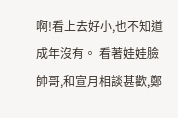啊!看上去好小,也不知道成年沒有。 看著娃娃臉帥哥,和宣月相談甚歡,鄭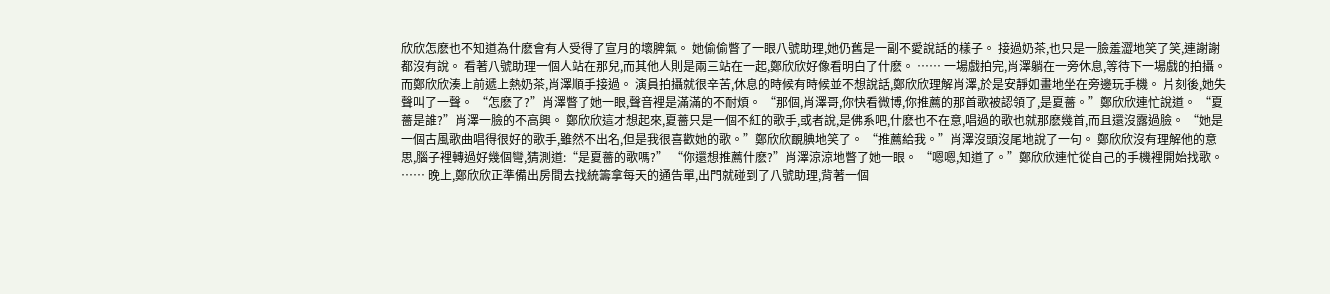欣欣怎麽也不知道為什麽會有人受得了宣月的壞脾氣。 她偷偷瞥了一眼八號助理,她仍舊是一副不愛說話的樣子。 接過奶茶,也只是一臉羞澀地笑了笑,連謝謝都沒有說。 看著八號助理一個人站在那兒,而其他人則是兩三站在一起,鄭欣欣好像看明白了什麽。 …… 一場戲拍完,肖澤躺在一旁休息,等待下一場戲的拍攝。 而鄭欣欣湊上前遞上熱奶茶,肖澤順手接過。 演員拍攝就很辛苦,休息的時候有時候並不想說話,鄭欣欣理解肖澤,於是安靜如畫地坐在旁邊玩手機。 片刻後,她失聲叫了一聲。 “怎麽了?”肖澤瞥了她一眼,聲音裡是滿滿的不耐煩。 “那個,肖澤哥,你快看微博,你推薦的那首歌被認領了,是夏薔。”鄭欣欣連忙說道。 “夏薔是誰?”肖澤一臉的不高興。 鄭欣欣這才想起來,夏薔只是一個不紅的歌手,或者說,是佛系吧,什麽也不在意,唱過的歌也就那麽幾首,而且還沒露過臉。 “她是一個古風歌曲唱得很好的歌手,雖然不出名,但是我很喜歡她的歌。”鄭欣欣靦腆地笑了。 “推薦給我。”肖澤沒頭沒尾地說了一句。 鄭欣欣沒有理解他的意思,腦子裡轉過好幾個彎,猜測道:“是夏薔的歌嗎?” “你還想推薦什麽?”肖澤涼涼地瞥了她一眼。 “嗯嗯,知道了。”鄭欣欣連忙從自己的手機裡開始找歌。 …… 晚上,鄭欣欣正準備出房間去找統籌拿每天的通告單,出門就碰到了八號助理,背著一個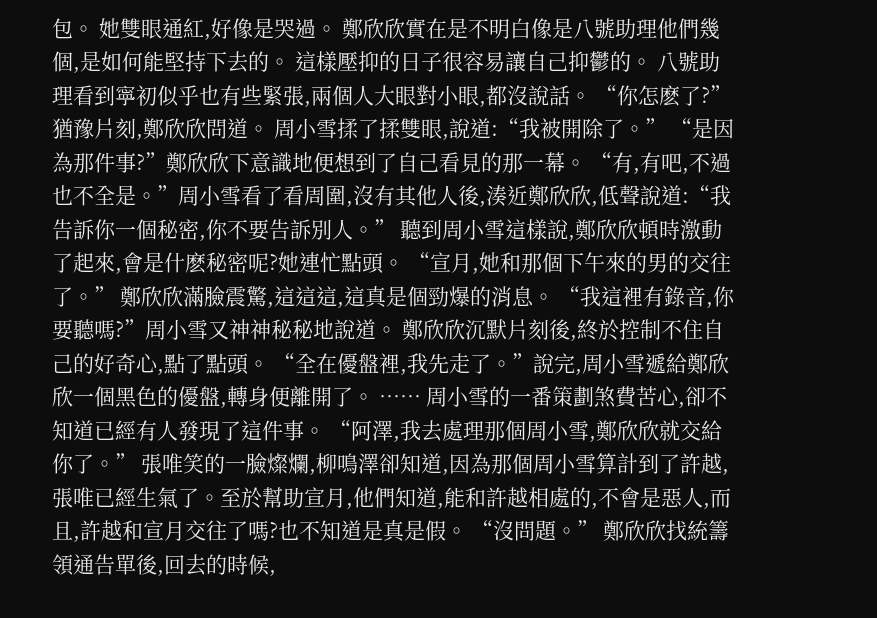包。 她雙眼通紅,好像是哭過。 鄭欣欣實在是不明白像是八號助理他們幾個,是如何能堅持下去的。 這樣壓抑的日子很容易讓自己抑鬱的。 八號助理看到寧初似乎也有些緊張,兩個人大眼對小眼,都沒說話。 “你怎麽了?”猶豫片刻,鄭欣欣問道。 周小雪揉了揉雙眼,說道:“我被開除了。” “是因為那件事?”鄭欣欣下意識地便想到了自己看見的那一幕。 “有,有吧,不過也不全是。”周小雪看了看周圍,沒有其他人後,湊近鄭欣欣,低聲說道:“我告訴你一個秘密,你不要告訴別人。” 聽到周小雪這樣說,鄭欣欣頓時激動了起來,會是什麽秘密呢?她連忙點頭。 “宣月,她和那個下午來的男的交往了。” 鄭欣欣滿臉震驚,這這這,這真是個勁爆的消息。 “我這裡有錄音,你要聽嗎?”周小雪又神神秘秘地說道。 鄭欣欣沉默片刻後,終於控制不住自己的好奇心,點了點頭。 “全在優盤裡,我先走了。”說完,周小雪遞給鄭欣欣一個黑色的優盤,轉身便離開了。 …… 周小雪的一番策劃煞費苦心,卻不知道已經有人發現了這件事。 “阿澤,我去處理那個周小雪,鄭欣欣就交給你了。” 張唯笑的一臉燦爛,柳鳴澤卻知道,因為那個周小雪算計到了許越,張唯已經生氣了。至於幫助宣月,他們知道,能和許越相處的,不會是惡人,而且,許越和宣月交往了嗎?也不知道是真是假。 “沒問題。” 鄭欣欣找統籌領通告單後,回去的時候,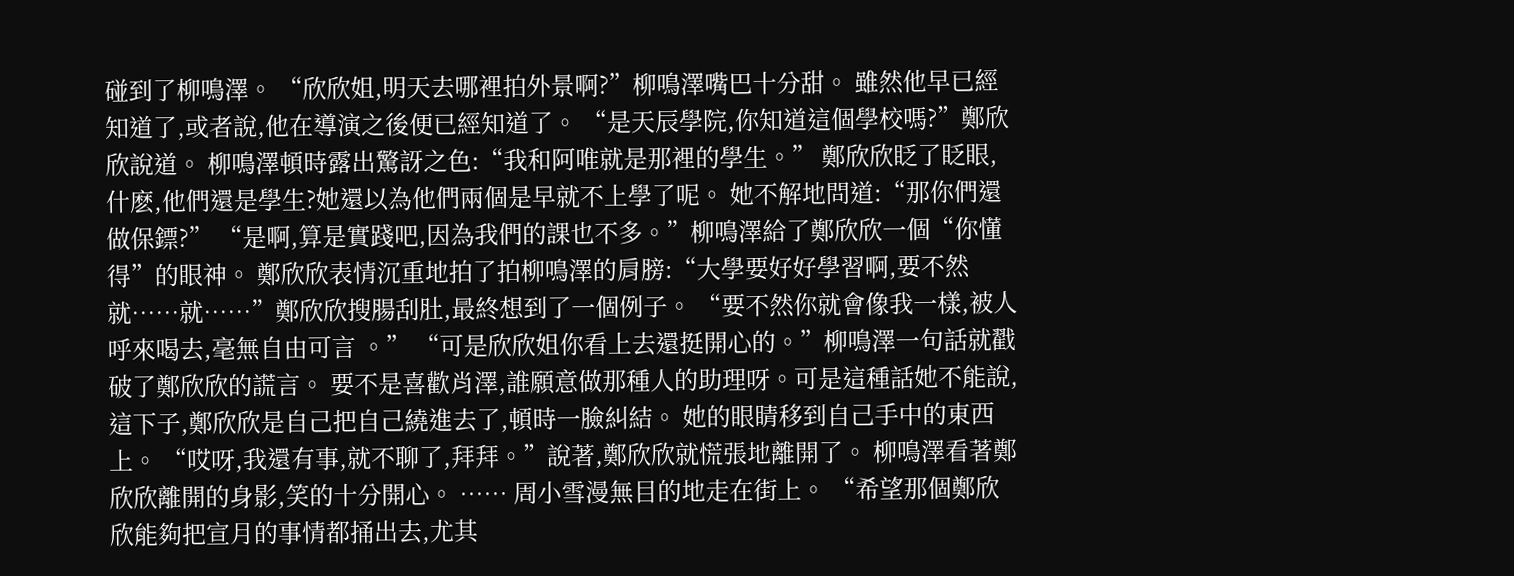碰到了柳鳴澤。 “欣欣姐,明天去哪裡拍外景啊?”柳鳴澤嘴巴十分甜。 雖然他早已經知道了,或者說,他在導演之後便已經知道了。 “是天辰學院,你知道這個學校嗎?”鄭欣欣說道。 柳鳴澤頓時露出驚訝之色:“我和阿唯就是那裡的學生。” 鄭欣欣眨了眨眼,什麽,他們還是學生?她還以為他們兩個是早就不上學了呢。 她不解地問道:“那你們還做保鏢?” “是啊,算是實踐吧,因為我們的課也不多。”柳鳴澤給了鄭欣欣一個“你懂得”的眼神。 鄭欣欣表情沉重地拍了拍柳鳴澤的肩膀:“大學要好好學習啊,要不然就……就……”鄭欣欣搜腸刮肚,最終想到了一個例子。 “要不然你就會像我一樣,被人呼來喝去,毫無自由可言 。” “可是欣欣姐你看上去還挺開心的。”柳鳴澤一句話就戳破了鄭欣欣的謊言。 要不是喜歡肖澤,誰願意做那種人的助理呀。可是這種話她不能說,這下子,鄭欣欣是自己把自己繞進去了,頓時一臉糾結。 她的眼睛移到自己手中的東西上。 “哎呀,我還有事,就不聊了,拜拜。”說著,鄭欣欣就慌張地離開了。 柳鳴澤看著鄭欣欣離開的身影,笑的十分開心。 …… 周小雪漫無目的地走在街上。 “希望那個鄭欣欣能夠把宣月的事情都捅出去,尤其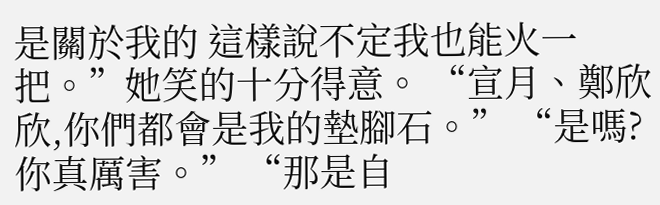是關於我的 這樣說不定我也能火一把。”她笑的十分得意。 “宣月、鄭欣欣,你們都會是我的墊腳石。” “是嗎?你真厲害。” “那是自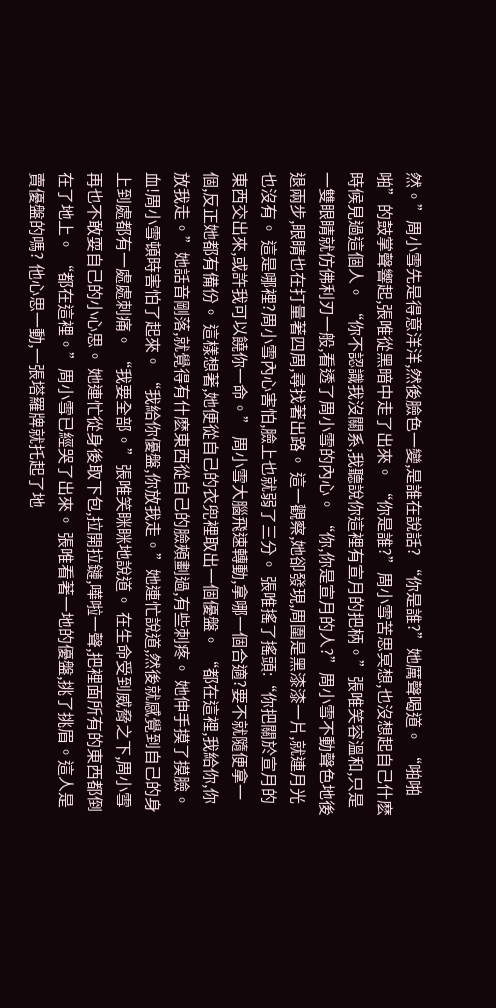然。”周小雪先是得意洋洋,然後臉色一變,是誰在說話? “你是誰?”她厲聲喝道。 “啪啪啪”的鼓掌聲響起,張唯從黑暗中走了出來。 “你是誰?”周小雪苦思冥想,也沒想起自己什麽時候見過這個人。 “你不認識我沒關系,我聽說你這裡有宣月的把柄。”張唯笑容溫和,只是一雙眼睛就仿佛利刃一般,看透了周小雪的內心。 “你,你是宣月的人?”周小雪不動聲色地後退兩步,眼睛也在打量著四周,尋找著出路。 這一觀察,她卻發現,周圍是黑漆漆一片,就連月光也沒有。 這是哪裡?周小雪內心害怕,臉上也就弱了三分。 張唯搖了搖頭:“你把關於宣月的東西交出來,或許我可以饒你一命。” 周小雪大腦飛速轉動,拿哪一個合適?要不就隨便拿一個,反正她都有備份。 這樣想著,她便從自己的衣兜裡取出一個優盤。 “都在這裡,我給你,你放我走。”她話音剛落,就覺得有什麽東西從自己的臉頰劃過,有些刺疼。 她伸手摸了摸臉。 血!周小雪頓時害怕了起來。 “我給你優盤,你放我走。”她連忙說道,然後就感覺到自己的身上到處都有一處處刺痛。 “我要全部。”張唯笑眯眯地說道。 在生命受到威脅之下,周小雪再也不敢耍自己的小心思。 她連忙從身後取下包,拉開拉鏈,嘩啦一聲,把裡面所有的東西都倒在了地上。 “都在這裡。”周小雪已經哭了出來。 張唯看著一地的優盤,挑了挑眉。這人是賣優盤的嗎? 他心思一動,一張塔羅牌就托起了地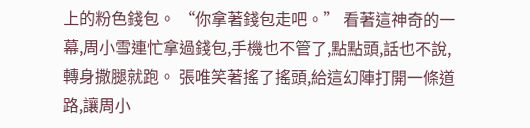上的粉色錢包。 “你拿著錢包走吧。” 看著這神奇的一幕,周小雪連忙拿過錢包,手機也不管了,點點頭,話也不說,轉身撒腿就跑。 張唯笑著搖了搖頭,給這幻陣打開一條道路,讓周小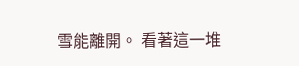雪能離開。 看著這一堆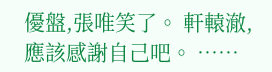優盤,張唯笑了。 軒轅澈,應該感謝自己吧。 ……